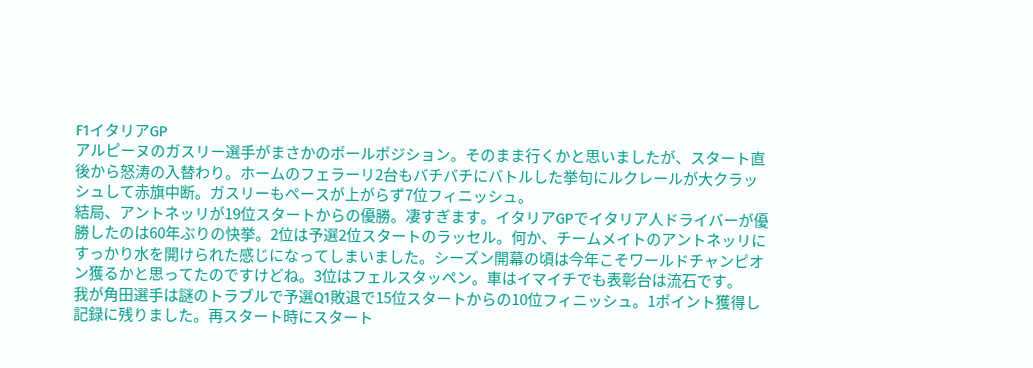F1イタリアGP
アルピーヌのガスリー選手がまさかのポールポジション。そのまま行くかと思いましたが、スタート直後から怒涛の入替わり。ホームのフェラーリ2台もバチバチにバトルした挙句にルクレールが大クラッシュして赤旗中断。ガスリーもペースが上がらず7位フィニッシュ。
結局、アントネッリが19位スタートからの優勝。凄すぎます。イタリアGPでイタリア人ドライバーが優勝したのは60年ぶりの快挙。2位は予選2位スタートのラッセル。何か、チームメイトのアントネッリにすっかり水を開けられた感じになってしまいました。シーズン開幕の頃は今年こそワールドチャンピオン獲るかと思ってたのですけどね。3位はフェルスタッペン。車はイマイチでも表彰台は流石です。
我が角田選手は謎のトラブルで予選Q1敗退で15位スタートからの10位フィニッシュ。1ポイント獲得し記録に残りました。再スタート時にスタート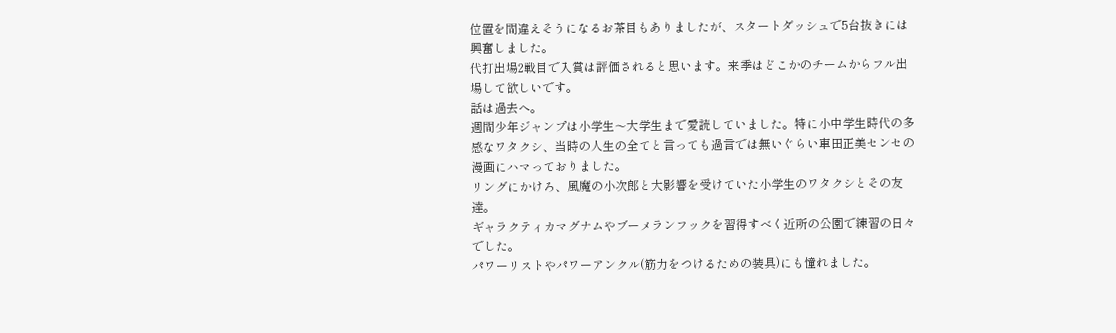位置を間違えそうになるお茶目もありましたが、スタートダッシュで5台抜きには興奮しました。
代打出場2戦目で入賞は評価されると思います。来季はどこかのチームからフル出場して欲しいです。
話は過去へ。
週間少年ジャンプは小学生〜大学生まで愛読していました。特に小中学生時代の多感なワタクシ、当時の人生の全てと言っても過言では無いぐらい車田正美センセの漫画にハマっておりました。
リングにかけろ、風魔の小次郎と大影響を受けていた小学生のワタクシとその友達。
ギャラクティカマグナムやブーメランフックを習得すべく近所の公園で練習の日々でした。
パワーリストやパワーアンクル(筋力をつけるための装具)にも憧れました。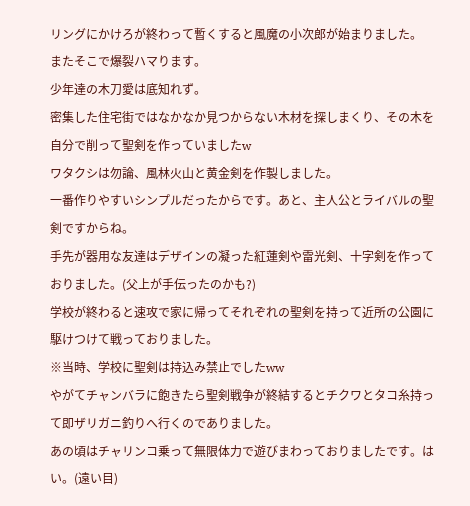リングにかけろが終わって暫くすると風魔の小次郎が始まりました。
またそこで爆裂ハマります。
少年達の木刀愛は底知れず。
密集した住宅街ではなかなか見つからない木材を探しまくり、その木を自分で削って聖剣を作っていましたw
ワタクシは勿論、風林火山と黄金剣を作製しました。
一番作りやすいシンプルだったからです。あと、主人公とライバルの聖剣ですからね。
手先が器用な友達はデザインの凝った紅蓮剣や雷光剣、十字剣を作っておりました。(父上が手伝ったのかも?)
学校が終わると速攻で家に帰ってそれぞれの聖剣を持って近所の公園に駆けつけて戦っておりました。
※当時、学校に聖剣は持込み禁止でしたww
やがてチャンバラに飽きたら聖剣戦争が終結するとチクワとタコ糸持って即ザリガニ釣りへ行くのでありました。
あの頃はチャリンコ乗って無限体力で遊びまわっておりましたです。はい。(遠い目)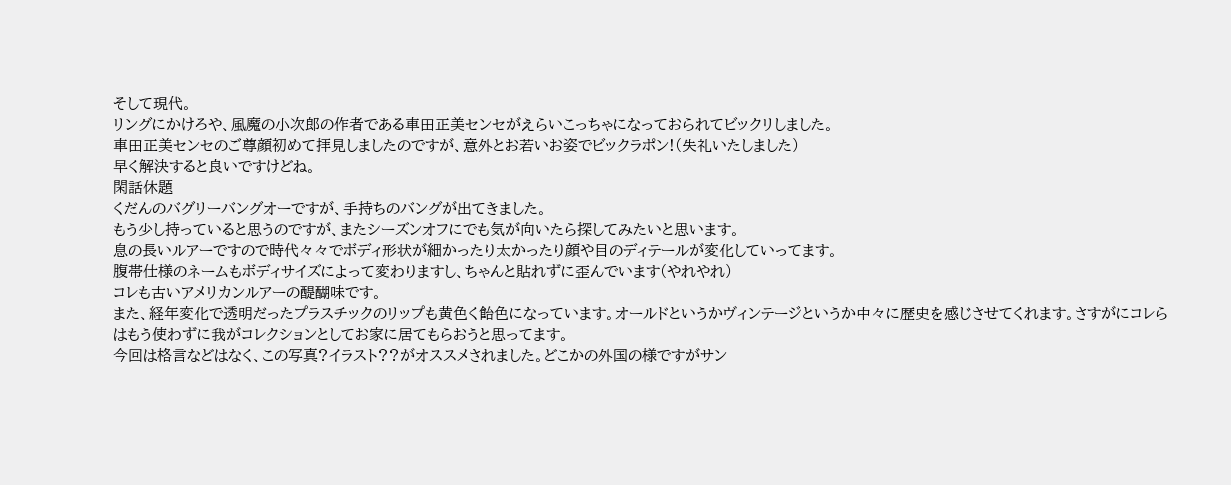そして現代。
リングにかけろや、風魔の小次郎の作者である車田正美センセがえらいこっちゃになっておられてビックリしました。
車田正美センセのご尊顔初めて拝見しましたのですが、意外とお若いお姿でビックラポン!(失礼いたしました)
早く解決すると良いですけどね。
閑話休題
くだんのバグリーバングオーですが、手持ちのバングが出てきました。
もう少し持っていると思うのですが、またシーズンオフにでも気が向いたら探してみたいと思います。
息の長いルアーですので時代々々でボディ形状が細かったり太かったり顔や目のディテールが変化していってます。
腹帯仕様のネームもボディサイズによって変わりますし、ちゃんと貼れずに歪んでいます(やれやれ)
コレも古いアメリカンルアーの醍醐味です。
また、経年変化で透明だったプラスチックのリップも黄色く飴色になっています。オールドというかヴィンテージというか中々に歴史を感じさせてくれます。さすがにコレらはもう使わずに我がコレクションとしてお家に居てもらおうと思ってます。
今回は格言などはなく、この写真?イラスト??がオススメされました。どこかの外国の様ですがサン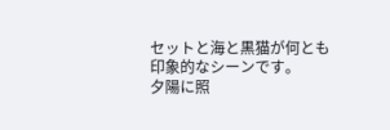セットと海と黒猫が何とも印象的なシーンです。
夕陽に照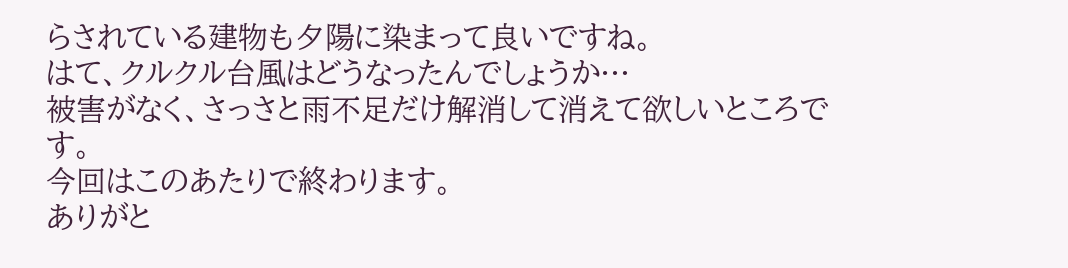らされている建物も夕陽に染まって良いですね。
はて、クルクル台風はどうなったんでしょうか…
被害がなく、さっさと雨不足だけ解消して消えて欲しいところです。
今回はこのあたりで終わります。
ありがと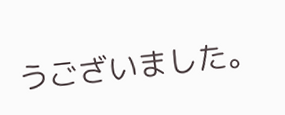うございました。